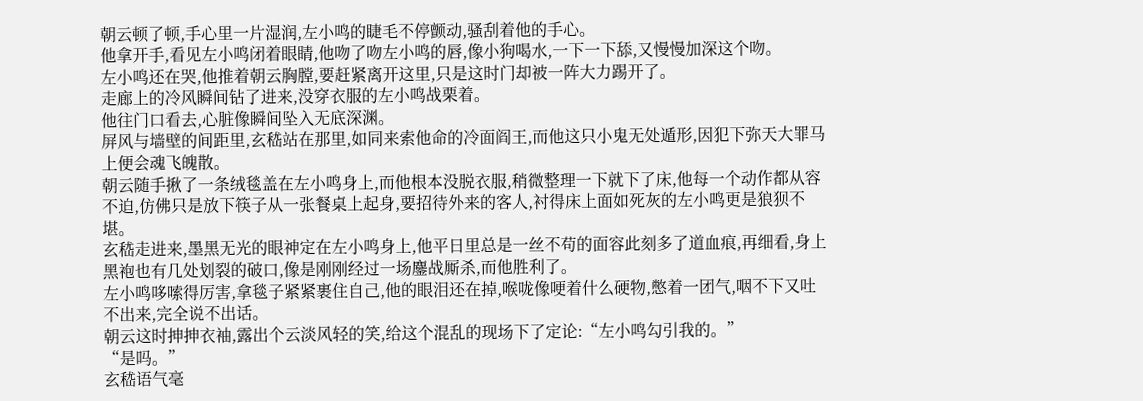朝云顿了顿,手心里一片湿润,左小鸣的睫毛不停颤动,骚刮着他的手心。
他拿开手,看见左小鸣闭着眼睛,他吻了吻左小鸣的唇,像小狗喝水,一下一下舔,又慢慢加深这个吻。
左小鸣还在哭,他推着朝云胸膛,要赶紧离开这里,只是这时门却被一阵大力踢开了。
走廊上的冷风瞬间钻了进来,没穿衣服的左小鸣战栗着。
他往门口看去,心脏像瞬间坠入无底深渊。
屏风与墙壁的间距里,玄嵇站在那里,如同来索他命的冷面阎王,而他这只小鬼无处遁形,因犯下弥天大罪马上便会魂飞魄散。
朝云随手揪了一条绒毯盖在左小鸣身上,而他根本没脱衣服,稍微整理一下就下了床,他每一个动作都从容不迫,仿佛只是放下筷子从一张餐桌上起身,要招待外来的客人,衬得床上面如死灰的左小鸣更是狼狈不堪。
玄嵇走进来,墨黑无光的眼神定在左小鸣身上,他平日里总是一丝不苟的面容此刻多了道血痕,再细看,身上黑袍也有几处划裂的破口,像是刚刚经过一场鏖战厮杀,而他胜利了。
左小鸣哆嗦得厉害,拿毯子紧紧裹住自己,他的眼泪还在掉,喉咙像哽着什么硬物,憋着一团气,咽不下又吐不出来,完全说不出话。
朝云这时抻抻衣袖,露出个云淡风轻的笑,给这个混乱的现场下了定论:“左小鸣勾引我的。”
“是吗。”
玄嵇语气毫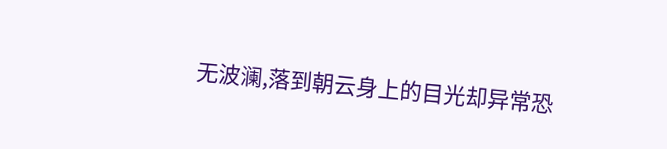无波澜,落到朝云身上的目光却异常恐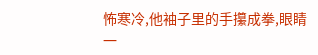怖寒冷,他袖子里的手攥成拳,眼睛一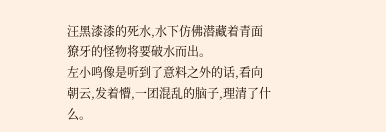汪黑漆漆的死水,水下仿佛潜藏着青面獠牙的怪物将要破水而出。
左小鸣像是听到了意料之外的话,看向朝云,发着懵,一团混乱的脑子,理清了什么。